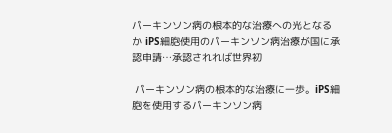パーキンソン病の根本的な治療への光となるか iPS細胞使用のパーキンソン病治療が国に承認申請…承認されれば世界初

 パーキンソン病の根本的な治療に一歩。iPS細胞を使用するパーキンソン病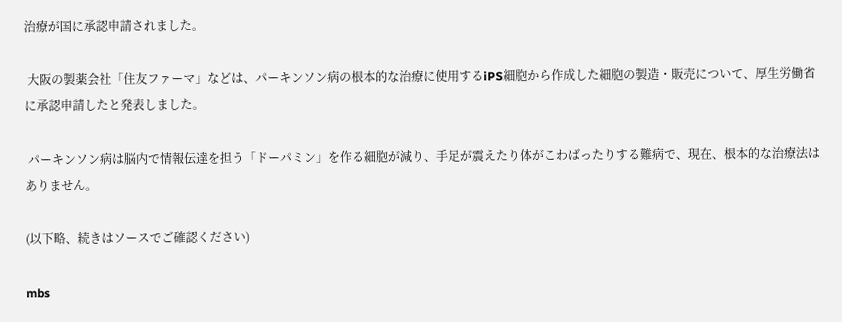治療が国に承認申請されました。

 大阪の製薬会社「住友ファーマ」などは、パーキンソン病の根本的な治療に使用するiPS細胞から作成した細胞の製造・販売について、厚生労働省に承認申請したと発表しました。

 パーキンソン病は脳内で情報伝達を担う「ドーパミン」を作る細胞が減り、手足が震えたり体がこわばったりする難病で、現在、根本的な治療法はありません。

(以下略、続きはソースでご確認ください)

mbs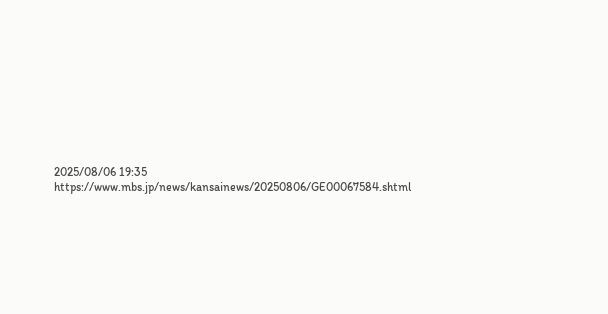2025/08/06 19:35
https://www.mbs.jp/news/kansainews/20250806/GE00067584.shtml